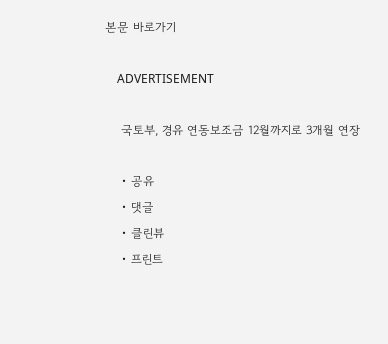본문 바로가기

    ADVERTISEMENT

    국토부, 경유 연동보조금 12월까지로 3개월 연장

    • 공유
    • 댓글
    • 클린뷰
    • 프린트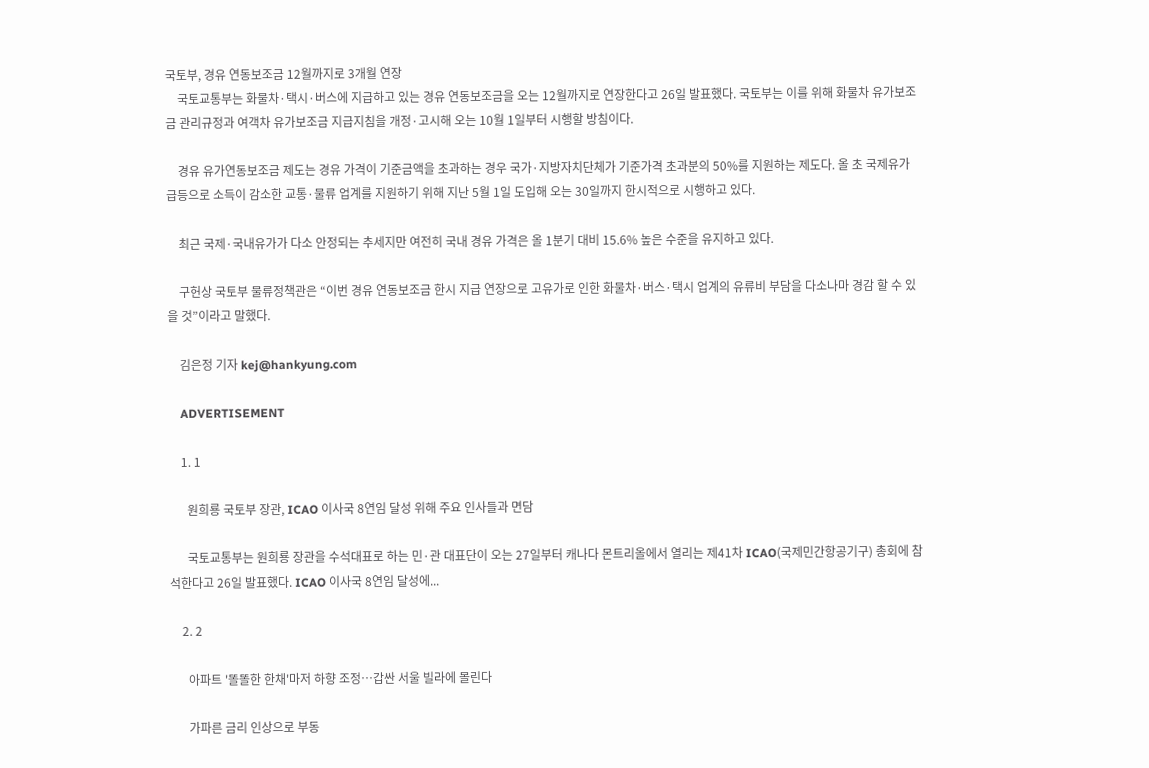국토부, 경유 연동보조금 12월까지로 3개월 연장
    국토교통부는 화물차·택시·버스에 지급하고 있는 경유 연동보조금을 오는 12월까지로 연장한다고 26일 발표했다. 국토부는 이를 위해 화물차 유가보조금 관리규정과 여객차 유가보조금 지급지침을 개정·고시해 오는 10월 1일부터 시행할 방침이다.

    경유 유가연동보조금 제도는 경유 가격이 기준금액을 초과하는 경우 국가·지방자치단체가 기준가격 초과분의 50%를 지원하는 제도다. 올 초 국제유가 급등으로 소득이 감소한 교통·물류 업계를 지원하기 위해 지난 5월 1일 도입해 오는 30일까지 한시적으로 시행하고 있다.

    최근 국제·국내유가가 다소 안정되는 추세지만 여전히 국내 경유 가격은 올 1분기 대비 15.6% 높은 수준을 유지하고 있다.

    구헌상 국토부 물류정책관은 “이번 경유 연동보조금 한시 지급 연장으로 고유가로 인한 화물차·버스·택시 업계의 유류비 부담을 다소나마 경감 할 수 있을 것”이라고 말했다.

    김은정 기자 kej@hankyung.com

    ADVERTISEMENT

    1. 1

      원희룡 국토부 장관, ICAO 이사국 8연임 달성 위해 주요 인사들과 면담

      국토교통부는 원희룡 장관을 수석대표로 하는 민·관 대표단이 오는 27일부터 캐나다 몬트리올에서 열리는 제41차 ICAO(국제민간항공기구) 총회에 참석한다고 26일 발표했다. ICAO 이사국 8연임 달성에...

    2. 2

      아파트 '똘똘한 한채'마저 하향 조정…갑싼 서울 빌라에 몰린다

      가파른 금리 인상으로 부동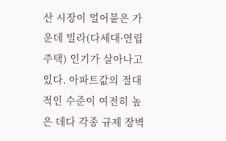산 시장이 얼어붙은 가운데 빌라(다세대·연립주택) 인기가 살아나고 있다. 아파트값의 절대적인 수준이 여전히 높은 데다 각종 규제 장벽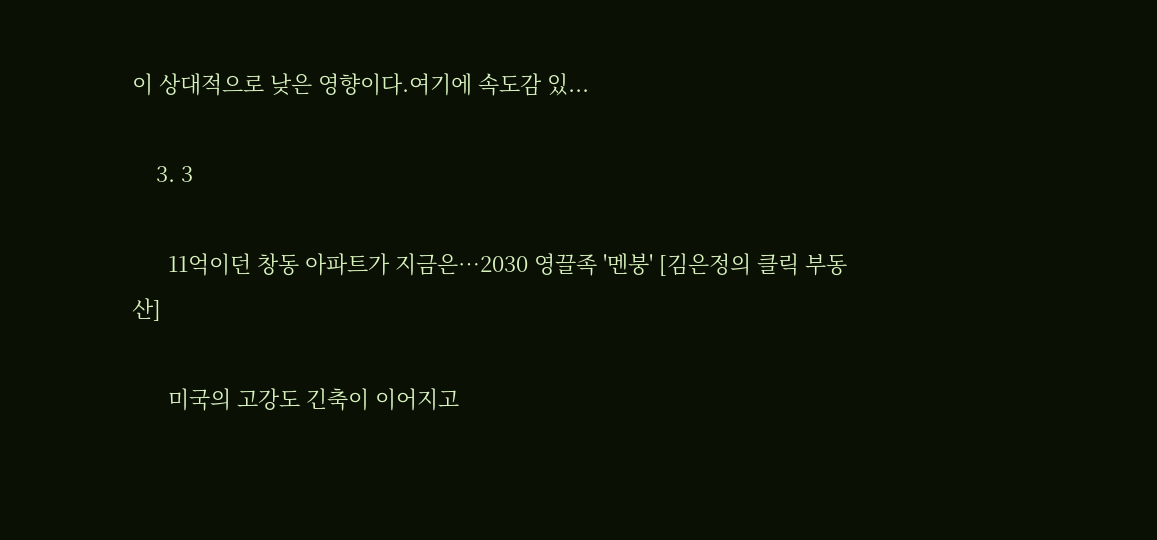이 상대적으로 낮은 영향이다.여기에 속도감 있...

    3. 3

      11억이던 창동 아파트가 지금은…2030 영끌족 '멘붕' [김은정의 클릭 부동산]

      미국의 고강도 긴축이 이어지고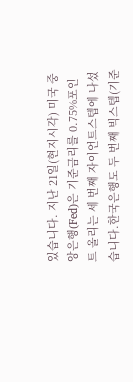있습니다. 지난 21일(현지시각) 미국 중앙은행(Fed)은 기준금리를 0.75%포인트 올리는 세 번째 자이언트스텝에 나섰습니다.한국은행도 두 번째 빅스텝(기준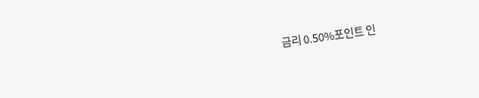금리 0.50%포인트 인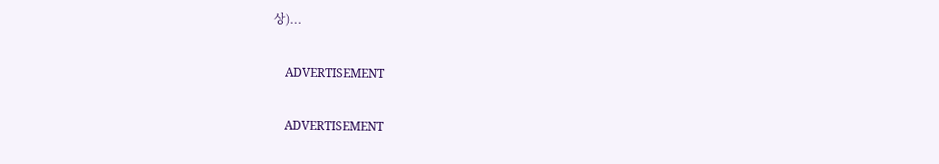상)...

    ADVERTISEMENT

    ADVERTISEMENT